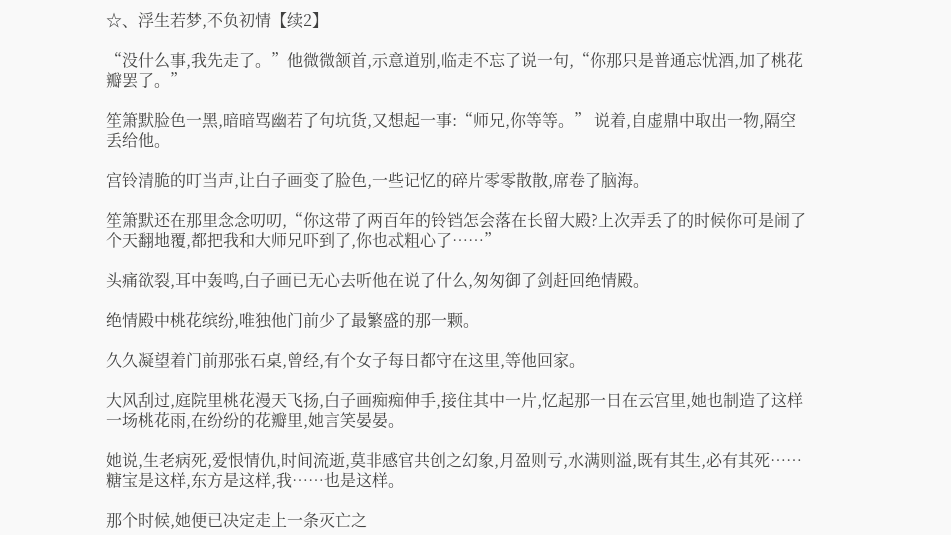☆、浮生若梦,不负初情【续2】

“没什么事,我先走了。”他微微颔首,示意道别,临走不忘了说一句,“你那只是普通忘忧酒,加了桃花瓣罢了。”

笙箫默脸色一黑,暗暗骂幽若了句坑货,又想起一事:“师兄,你等等。” 说着,自虚鼎中取出一物,隔空丢给他。

宫铃清脆的叮当声,让白子画变了脸色,一些记忆的碎片零零散散,席卷了脑海。

笙箫默还在那里念念叨叨,“你这带了两百年的铃铛怎会落在长留大殿?上次弄丢了的时候你可是闹了个天翻地覆,都把我和大师兄吓到了,你也忒粗心了……”

头痛欲裂,耳中轰鸣,白子画已无心去听他在说了什么,匆匆御了剑赶回绝情殿。

绝情殿中桃花缤纷,唯独他门前少了最繁盛的那一颗。

久久凝望着门前那张石桌,曾经,有个女子每日都守在这里,等他回家。

大风刮过,庭院里桃花漫天飞扬,白子画痴痴伸手,接住其中一片,忆起那一日在云宫里,她也制造了这样一场桃花雨,在纷纷的花瓣里,她言笑晏晏。

她说,生老病死,爱恨情仇,时间流逝,莫非感官共创之幻象,月盈则亏,水满则溢,既有其生,必有其死……糖宝是这样,东方是这样,我……也是这样。

那个时候,她便已决定走上一条灭亡之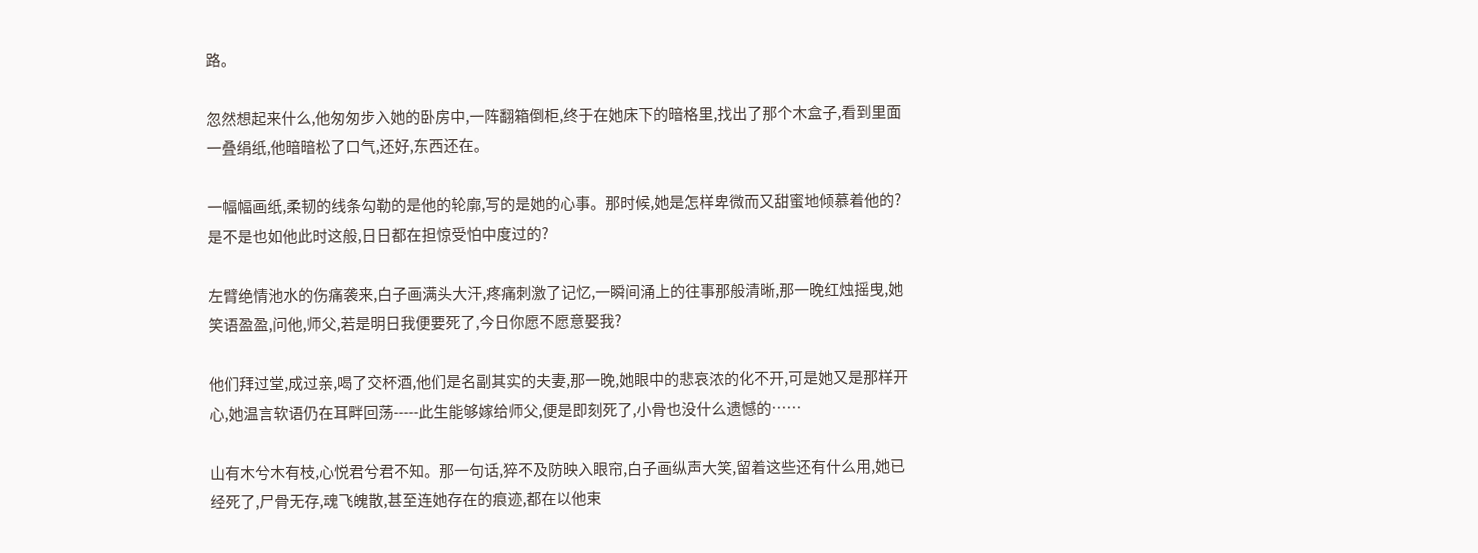路。

忽然想起来什么,他匆匆步入她的卧房中,一阵翻箱倒柜,终于在她床下的暗格里,找出了那个木盒子,看到里面一叠绢纸,他暗暗松了口气,还好,东西还在。

一幅幅画纸,柔韧的线条勾勒的是他的轮廓,写的是她的心事。那时候,她是怎样卑微而又甜蜜地倾慕着他的?是不是也如他此时这般,日日都在担惊受怕中度过的?

左臂绝情池水的伤痛袭来,白子画满头大汗,疼痛刺激了记忆,一瞬间涌上的往事那般清晰,那一晚红烛摇曳,她笑语盈盈,问他,师父,若是明日我便要死了,今日你愿不愿意娶我?

他们拜过堂,成过亲,喝了交杯酒,他们是名副其实的夫妻,那一晚,她眼中的悲哀浓的化不开,可是她又是那样开心,她温言软语仍在耳畔回荡-----此生能够嫁给师父,便是即刻死了,小骨也没什么遗憾的……

山有木兮木有枝,心悦君兮君不知。那一句话,猝不及防映入眼帘,白子画纵声大笑,留着这些还有什么用,她已经死了,尸骨无存,魂飞魄散,甚至连她存在的痕迹,都在以他束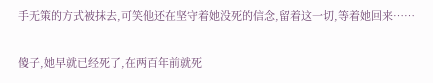手无策的方式被抹去,可笑他还在坚守着她没死的信念,留着这一切,等着她回来……

傻子,她早就已经死了,在两百年前就死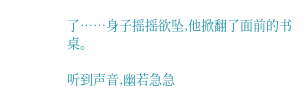了……身子摇摇欲坠,他掀翻了面前的书桌。

听到声音,幽若急急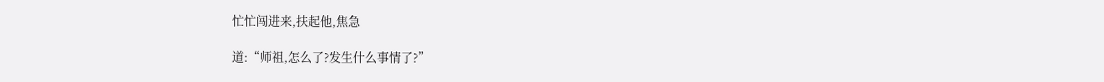忙忙闯进来,扶起他,焦急

道:“师祖,怎么了?发生什么事情了?”